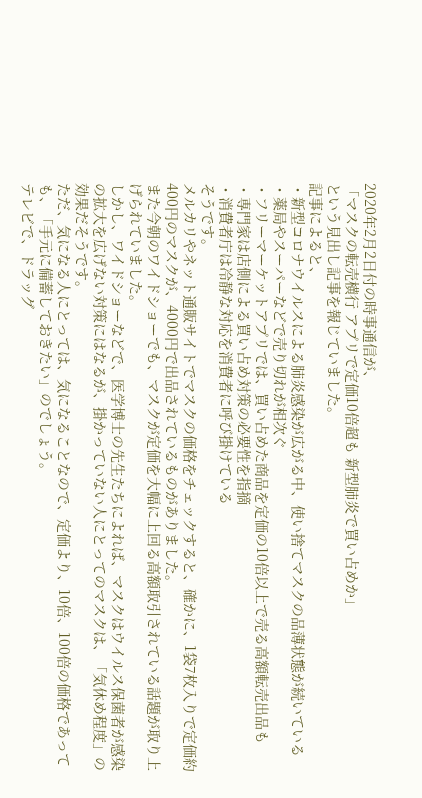2020年2月2日付の時事通信が、
「マスクの転売横行 アプリで定価10倍超も 新型肺炎で買い占めか」
という見出し記事を報じていました。
記事によると、
・新型コロナウイルスによる肺炎感染が広がる中、使い捨てマスクの品薄状態が続いている
・薬局やスーパーなどで売り切れが相次ぐ
・フリーマーケットアプリでは、買い占めた商品を定価の10倍以上で売る高額転売出品も
・専門家は店側による買い占め対策の必要性を指摘
・消費者庁は冷静な対応を消費者に呼び掛けている
そうです。
メルカリやネット通販サイトでマスクの価格をチェックすると、確かに、1袋7枚入りで定価約400円のマスクが、4000円で出品されているものがありました。
また今朝のワイドショーでも、マスクが定価を大幅に上回る高額取引されている話題が取り上げられていました。
しかし、ワイドショーなどで、医学博士の先生たちによれば、マスクはウイルス保菌者が感染の拡大を広げない対策にはなるが、掛かっていない人にとってのマスクは、「気休め程度」の効果だそうです。
ただ、気になる人にとっては、気になることなので、定価より、10倍、100倍の価格であっても、「手元に備蓄しておきたい」のでしょう。
テレビで、ドラッグ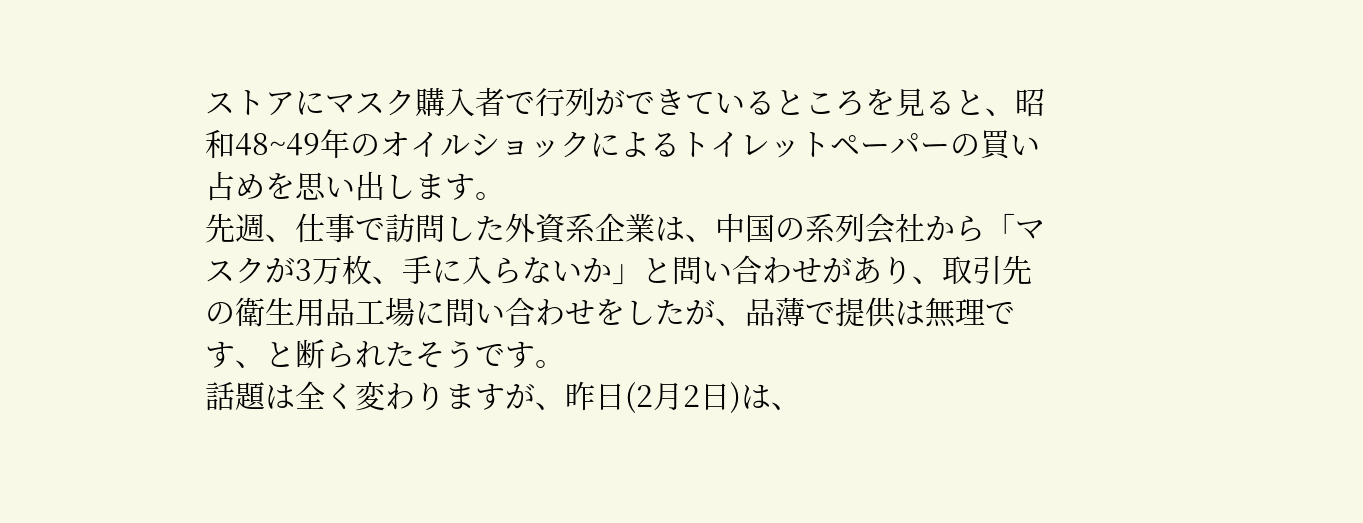ストアにマスク購入者で行列ができているところを見ると、昭和48~49年のオイルショックによるトイレットペーパーの買い占めを思い出します。
先週、仕事で訪問した外資系企業は、中国の系列会社から「マスクが3万枚、手に入らないか」と問い合わせがあり、取引先の衛生用品工場に問い合わせをしたが、品薄で提供は無理です、と断られたそうです。
話題は全く変わりますが、昨日(2月2日)は、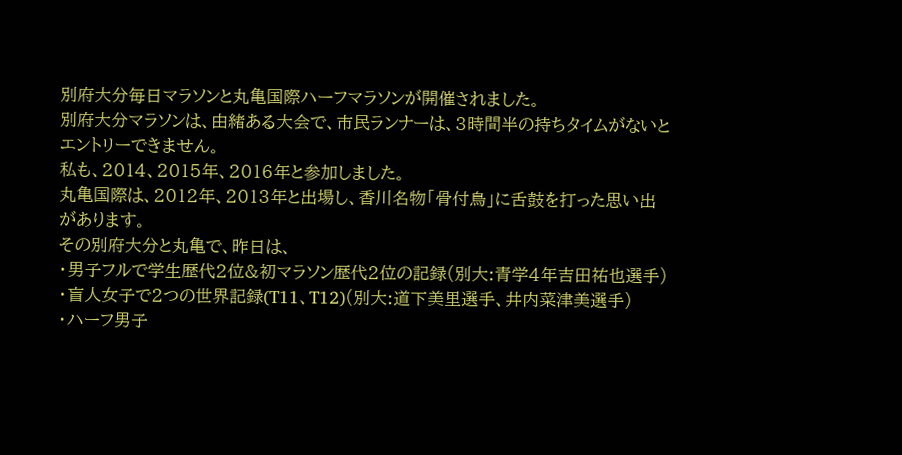別府大分毎日マラソンと丸亀国際ハーフマラソンが開催されました。
別府大分マラソンは、由緒ある大会で、市民ランナーは、3時間半の持ちタイムがないとエントリーできません。
私も、2014、2015年、2016年と参加しました。
丸亀国際は、2012年、2013年と出場し、香川名物「骨付鳥」に舌鼓を打った思い出があります。
その別府大分と丸亀で、昨日は、
・男子フルで学生歴代2位&初マラソン歴代2位の記録(別大:青学4年吉田祐也選手)
・盲人女子で2つの世界記録(T11、T12)(別大:道下美里選手、井内菜津美選手)
・ハーフ男子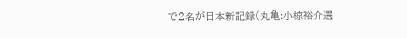で2名が日本新記録(丸亀:小椋裕介選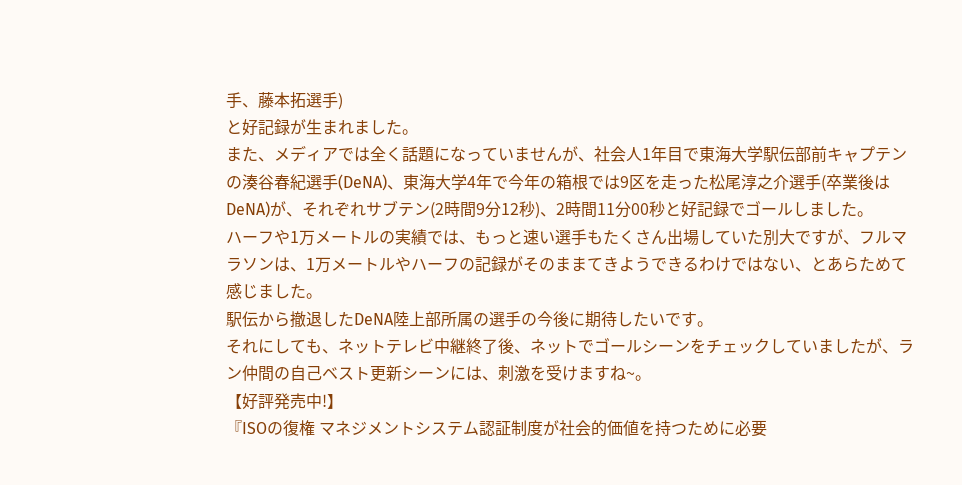手、藤本拓選手)
と好記録が生まれました。
また、メディアでは全く話題になっていませんが、社会人1年目で東海大学駅伝部前キャプテンの湊谷春紀選手(DeNA)、東海大学4年で今年の箱根では9区を走った松尾淳之介選手(卒業後はDeNA)が、それぞれサブテン(2時間9分12秒)、2時間11分00秒と好記録でゴールしました。
ハーフや1万メートルの実績では、もっと速い選手もたくさん出場していた別大ですが、フルマラソンは、1万メートルやハーフの記録がそのままてきようできるわけではない、とあらためて感じました。
駅伝から撤退したDeNA陸上部所属の選手の今後に期待したいです。
それにしても、ネットテレビ中継終了後、ネットでゴールシーンをチェックしていましたが、ラン仲間の自己ベスト更新シーンには、刺激を受けますね~。
【好評発売中!】
『ISOの復権 マネジメントシステム認証制度が社会的価値を持つために必要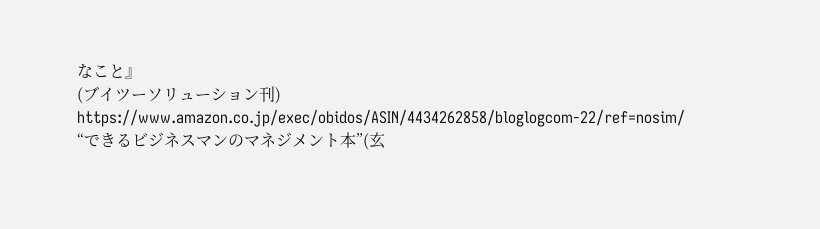なこと』
(ブイツーソリューション刊)
https://www.amazon.co.jp/exec/obidos/ASIN/4434262858/bloglogcom-22/ref=nosim/
“できるビジネスマンのマネジメント本”(玄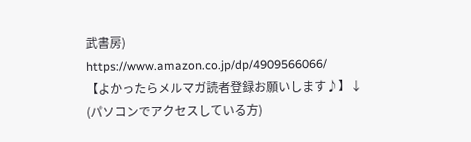武書房)
https://www.amazon.co.jp/dp/4909566066/
【よかったらメルマガ読者登録お願いします♪】↓
(パソコンでアクセスしている方)